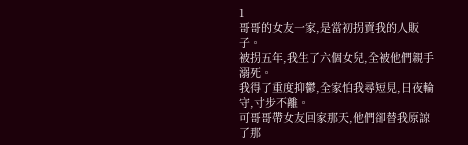1
哥哥的女友一家,是當初拐賣我的人販子。
被拐五年,我生了六個女兒,全被他們親手溺死。
我得了重度抑鬱,全家怕我尋短見,日夜輪守,寸步不離。
可哥哥帶女友回家那天,他們卻替我原諒了那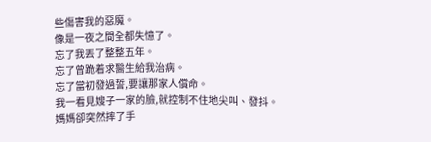些傷害我的惡魔。
像是一夜之間全都失憶了。
忘了我丟了整整五年。
忘了曾跪着求醫生給我治病。
忘了當初發過誓,要讓那家人償命。
我一看見嫂子一家的臉,就控制不住地尖叫、發抖。
媽媽卻突然摔了手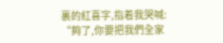裏的紅喜字,指着我哭喊:
“夠了,你要把我們全家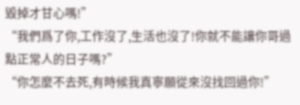毀掉才甘心嗎!”
“我們爲了你,工作沒了,生活也沒了!你就不能讓你哥過點正常人的日子嗎?”
“你怎麼不去死,有時候我真寧願從來沒找回過你!”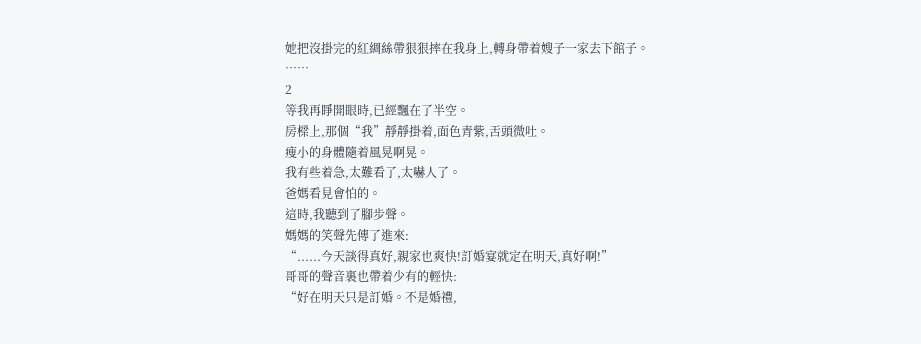她把沒掛完的紅綢絲帶狠狠摔在我身上,轉身帶着嫂子一家去下館子。
……
2
等我再睜開眼時,已經飄在了半空。
房樑上,那個“我”靜靜掛着,面色青紫,舌頭微吐。
瘦小的身體隨着風晃啊晃。
我有些着急,太難看了,太嚇人了。
爸媽看見會怕的。
這時,我聽到了腳步聲。
媽媽的笑聲先傳了進來:
“......今天談得真好,親家也爽快!訂婚宴就定在明天,真好啊!”
哥哥的聲音裏也帶着少有的輕快:
“好在明天只是訂婚。不是婚禮,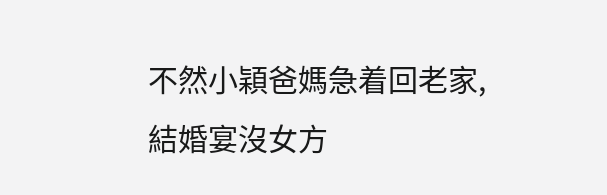不然小穎爸媽急着回老家,結婚宴沒女方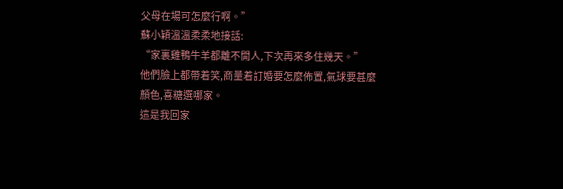父母在場可怎麼行啊。”
蘇小穎溫溫柔柔地接話:
“家裏雞鴨牛羊都離不開人,下次再來多住幾天。”
他們臉上都帶着笑,商量着訂婚要怎麼佈置,氣球要甚麼顏色,喜糖選哪家。
這是我回家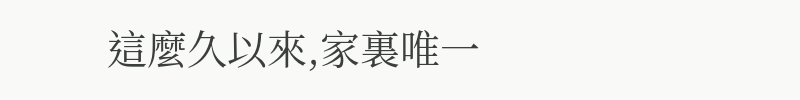這麼久以來,家裏唯一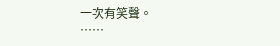一次有笑聲。
……